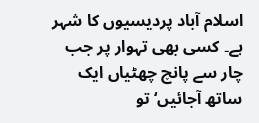اسلام آباد پردیسیوں کا شہر ہے۔ کسی بھی تہوار پر جب چار سے پانچ چھٹیاں ایک ساتھ آجائیں‘ تو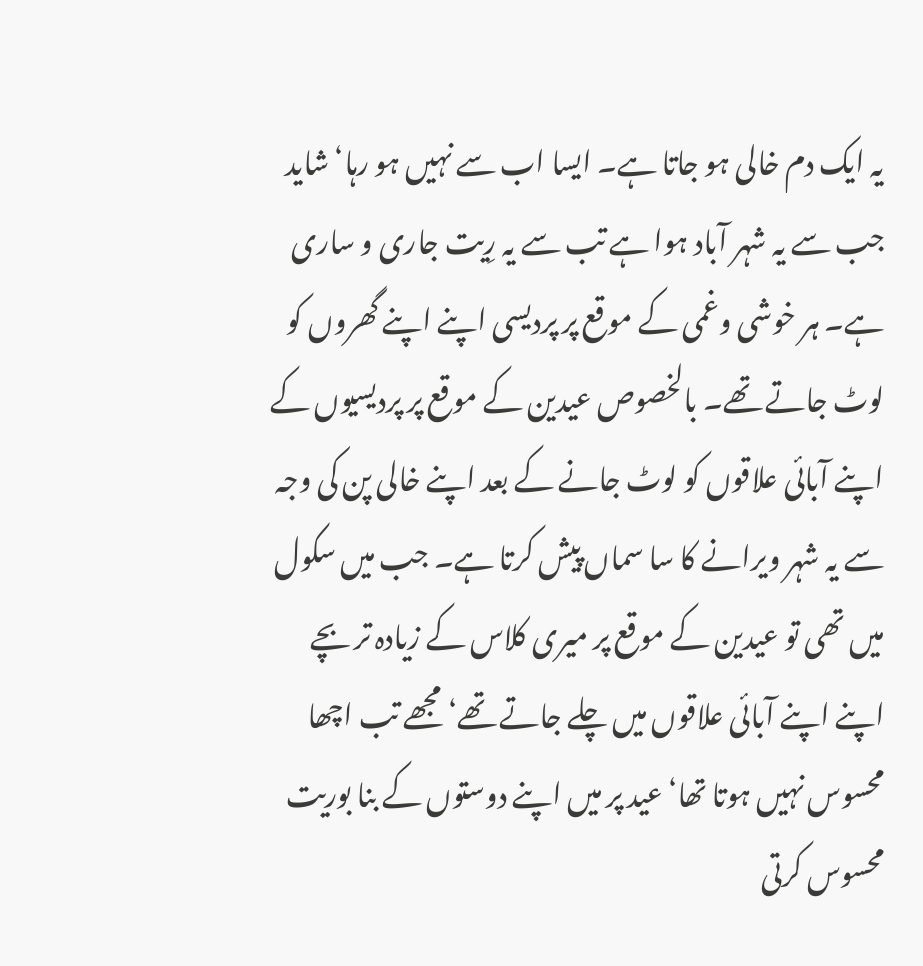یہ ایک دم خالی ہو جاتا ہے۔ ایسا اب سے نہیں ہو رہا‘ شاید جب سے یہ شہر آباد ہوا ہے تب سے یہ رِیت جاری و ساری ہے۔ ہر خوشی وغمی کے موقع پر پردیسی اپنے اپنے گھروں کو لوٹ جاتے تھے۔ بالخصوص عیدین کے موقع پر پردیسیوں کے اپنے آبائی علاقوں کو لوٹ جانے کے بعد اپنے خالی پن کی وجہ سے یہ شہر ویرانے کا سا سماں پیش کرتا ہے۔ جب میں سکول میں تھی تو عیدین کے موقع پر میری کلاس کے زیادہ تر بچے اپنے اپنے آبائی علاقوں میں چلے جاتے تھے‘ مجھے تب اچھا محسوس نہیں ہوتا تھا‘ عید پر میں اپنے دوستوں کے بنا بوریت محسوس کرتی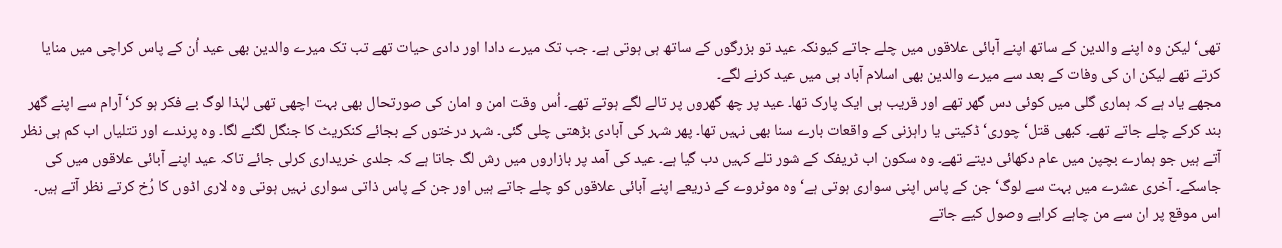تھی‘ لیکن وہ اپنے والدین کے ساتھ اپنے آبائی علاقوں میں چلے جاتے کیونکہ عید تو بزرگوں کے ساتھ ہی ہوتی ہے۔ جب تک میرے دادا اور دادی حیات تھے تب تک میرے والدین بھی عید اُن کے پاس کراچی میں منایا کرتے تھے لیکن ان کی وفات کے بعد سے میرے والدین بھی اسلام آباد ہی میں عید کرنے لگے۔
مجھے یاد ہے کہ ہماری گلی میں کوئی دس گھر تھے اور قریب ہی ایک پارک تھا۔ عید پر چھ گھروں پر تالے لگے ہوتے تھے۔ اُس وقت امن و امان کی صورتحال بھی بہت اچھی تھی لہٰذا لوگ بے فکر ہو کر‘ آرام سے اپنے گھر بند کرکے چلے جاتے تھے۔ کبھی قتل‘ چوری‘ ڈکیتی یا راہزنی کے واقعات بارے سنا بھی نہیں تھا۔ پھر شہر کی آبادی بڑھتی چلی گئی۔ شہر درختوں کے بجائے کنکریٹ کا جنگل لگنے لگا۔ وہ پرندے اور تتلیاں اب کم ہی نظر آتے ہیں جو ہمارے بچپن میں عام دکھائی دیتے تھے۔ وہ سکون اب ٹریفک کے شور تلے کہیں دب گیا ہے۔ عید کی آمد پر بازاروں میں رش لگ جاتا ہے کہ جلدی خریداری کرلی جائے تاکہ عید اپنے آبائی علاقوں میں کی جاسکے۔ آخری عشرے میں بہت سے لوگ‘ جن کے پاس اپنی سواری ہوتی ہے‘ وہ موٹروے کے ذریعے اپنے آبائی علاقوں کو چلے جاتے ہیں اور جن کے پاس ذاتی سواری نہیں ہوتی وہ لاری اڈوں کا رُخ کرتے نظر آتے ہیں۔ اس موقع پر ان سے من چاہے کرایے وصول کیے جاتے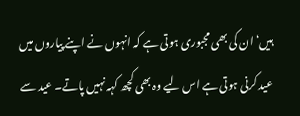ہیں‘ ان کی بھی مجبوری ہوتی ہے کہ انہوں نے اپنے پیاروں میں عید کرنی ہوتی ہے اس لیے وہ بھی کچھ کہہ نہیں پاتے۔ عید سے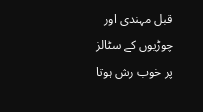قبل مہندی اور چوڑیوں کے سٹالز پر خوب رش ہوتا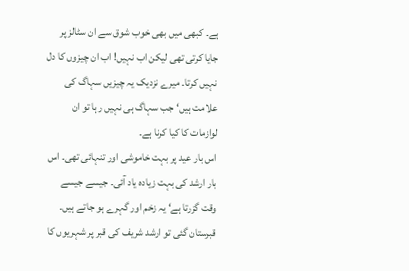ہے۔ کبھی میں بھی خوب شوق سے ان سٹالز پر جایا کرتی تھی لیکن اب نہیں! اب ان چیزوں کا دل نہیں کرتا۔ میرے نزدیک یہ چیزیں سہاگ کی علامت ہیں‘ جب سہاگ ہی نہیں رہا تو ان لوازمات کا کیا کرنا ہے۔
اس بار عید پر بہت خاموشی اور تنہائی تھی۔ اس بار ارشد کی بہت زیادہ یاد آئی۔ جیسے جیسے وقت گزرتا ہے‘ یہ زخم اور گہرے ہو جاتے ہیں۔ قبرستان گئی تو ارشد شریف کی قبر پر شہریوں کا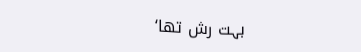بہت رش تھا‘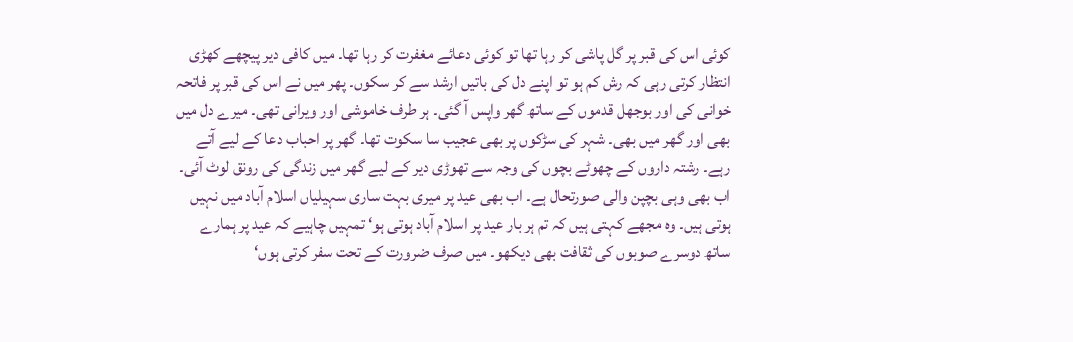کوئی اس کی قبر پر گل پاشی کر رہا تھا تو کوئی دعائے مغفرت کر رہا تھا۔ میں کافی دیر پیچھے کھڑی انتظار کرتی رہی کہ رش کم ہو تو اپنے دل کی باتیں ارشد سے کر سکوں۔ پھر میں نے اس کی قبر پر فاتحہ خوانی کی اور بوجھل قدموں کے ساتھ گھر واپس آ گئی۔ ہر طرف خاموشی اور ویرانی تھی۔ میرے دل میں بھی اور گھر میں بھی۔ شہر کی سڑکوں پر بھی عجیب سا سکوت تھا۔ گھر پر احباب دعا کے لیے آتے رہے۔ رشتہ داروں کے چھوٹے بچوں کی وجہ سے تھوڑی دیر کے لیے گھر میں زندگی کی رونق لوٹ آئی۔
اب بھی وہی بچپن والی صورتحال ہے۔ اب بھی عید پر میری بہت ساری سہیلیاں اسلام آباد میں نہیں ہوتی ہیں۔ وہ مجھے کہتی ہیں کہ تم ہر بار عید پر اسلام آباد ہوتی ہو‘ تمہیں چاہیے کہ عید پر ہمارے ساتھ دوسرے صوبوں کی ثقافت بھی دیکھو۔ میں صرف ضرورت کے تحت سفر کرتی ہوں‘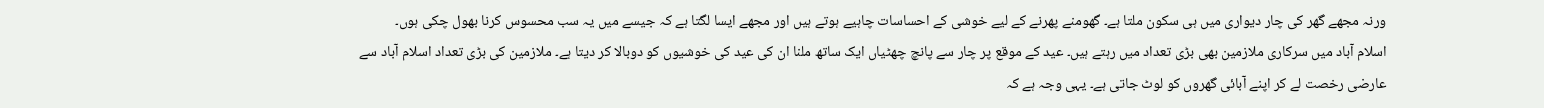ورنہ مجھے گھر کی چار دیواری میں ہی سکون ملتا ہے۔ گھومنے پھرنے کے لیے خوشی کے احساسات چاہیے ہوتے ہیں اور مجھے ایسا لگتا ہے کہ جیسے میں یہ سب محسوس کرنا بھول چکی ہوں۔
اسلام آباد میں سرکاری ملازمین بھی بڑی تعداد میں رہتے ہیں۔ عید کے موقع پر چار سے پانچ چھٹیاں ایک ساتھ ملنا ان کی عید کی خوشیوں کو دوبالا کر دیتا ہے۔ ملازمین کی بڑی تعداد اسلام آباد سے عارضی رخصت لے کر اپنے آبائی گھروں کو لوٹ جاتی ہے۔ یہی وجہ ہے کہ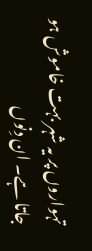تہواروں پر یہ شہر بہت خاموش ہو جاتا ہے۔ ان دِنوں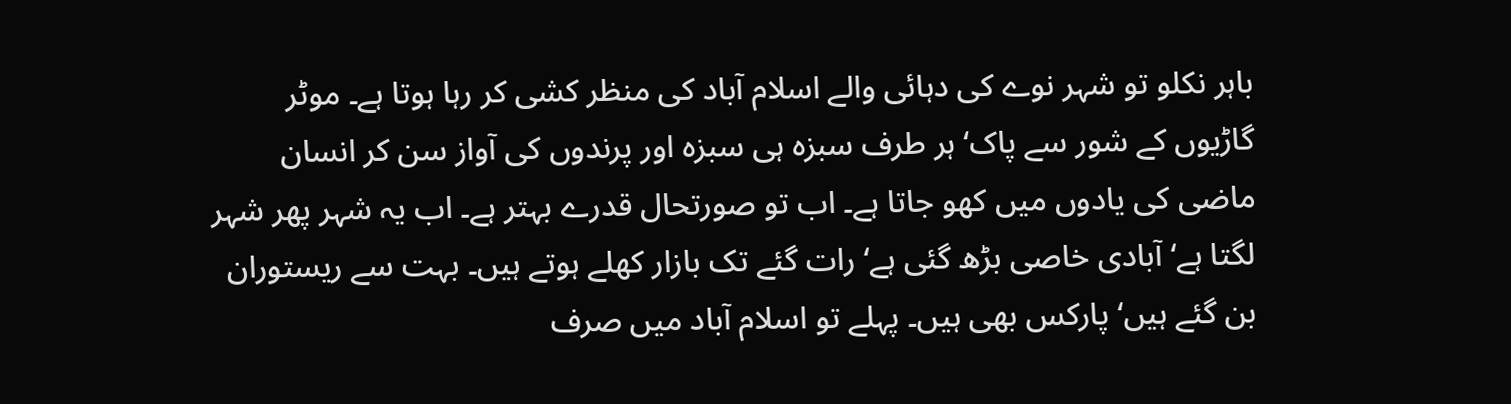باہر نکلو تو شہر نوے کی دہائی والے اسلام آباد کی منظر کشی کر رہا ہوتا ہے۔ موٹر گاڑیوں کے شور سے پاک‘ ہر طرف سبزہ ہی سبزہ اور پرندوں کی آواز سن کر انسان ماضی کی یادوں میں کھو جاتا ہے۔ اب تو صورتحال قدرے بہتر ہے۔ اب یہ شہر پھر شہر لگتا ہے‘ آبادی خاصی بڑھ گئی ہے‘ رات گئے تک بازار کھلے ہوتے ہیں۔ بہت سے ریستوران بن گئے ہیں‘ پارکس بھی ہیں۔ پہلے تو اسلام آباد میں صرف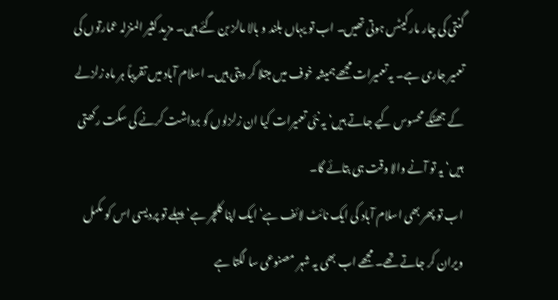گنتی کی چار مارکیٹس ہوتی تھیں۔ اب تو یہاں بلند و بالا مالز بن گئے ہیں۔ مزید کثیر المنزلہ عمارتوں کی تعمیر جاری ہے۔ یہ تعمیرات مجھے ہمیشہ خوف میں مبتلا کر دیتی ہیں۔ اسلام آباد میں تقریباً ہر ماہ زلزلے کے جھٹکے محسوس کیے جاتے ہیں‘ یہ نئی تعمیرات کیا ان زلزلوں کو برداشت کرنے کی سکت رکھتی ہیں‘ یہ تو آنے والا وقت ہی بتائے گا۔
اب تو پھر بھی اسلام آباد کی ایک نائٹ لائف ہے‘ ایک اپنا کلچر ہے‘ پہلے تو پردیسی اس کو مکمل ویران کر جاتے تھے۔ مجھے اب بھی یہ شہر مصنوعی سا لگتا ہے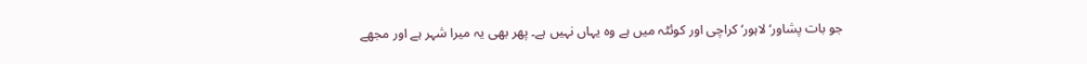جو بات پشاور‘ لاہور‘ کراچی اور کوئٹہ میں ہے وہ یہاں نہیں ہے۔ پھر بھی یہ میرا شہر ہے اور مجھے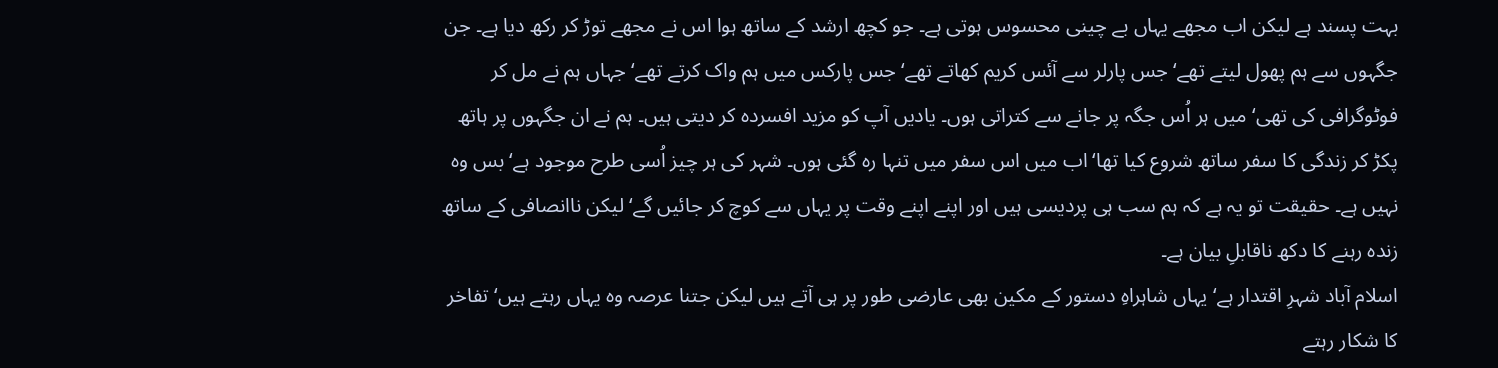بہت پسند ہے لیکن اب مجھے یہاں بے چینی محسوس ہوتی ہے۔ جو کچھ ارشد کے ساتھ ہوا اس نے مجھے توڑ کر رکھ دیا ہے۔ جن جگہوں سے ہم پھول لیتے تھے‘ جس پارلر سے آئس کریم کھاتے تھے‘ جس پارکس میں ہم واک کرتے تھے‘ جہاں ہم نے مل کر فوٹوگرافی کی تھی‘ میں ہر اُس جگہ پر جانے سے کتراتی ہوں۔ یادیں آپ کو مزید افسردہ کر دیتی ہیں۔ ہم نے ان جگہوں پر ہاتھ پکڑ کر زندگی کا سفر ساتھ شروع کیا تھا‘ اب میں اس سفر میں تنہا رہ گئی ہوں۔ شہر کی ہر چیز اُسی طرح موجود ہے‘ بس وہ نہیں ہے۔ حقیقت تو یہ ہے کہ ہم سب ہی پردیسی ہیں اور اپنے اپنے وقت پر یہاں سے کوچ کر جائیں گے‘ لیکن ناانصافی کے ساتھ زندہ رہنے کا دکھ ناقابلِ بیان ہے۔
اسلام آباد شہرِ اقتدار ہے‘ یہاں شاہراہِ دستور کے مکین بھی عارضی طور پر ہی آتے ہیں لیکن جتنا عرصہ وہ یہاں رہتے ہیں‘ تفاخر کا شکار رہتے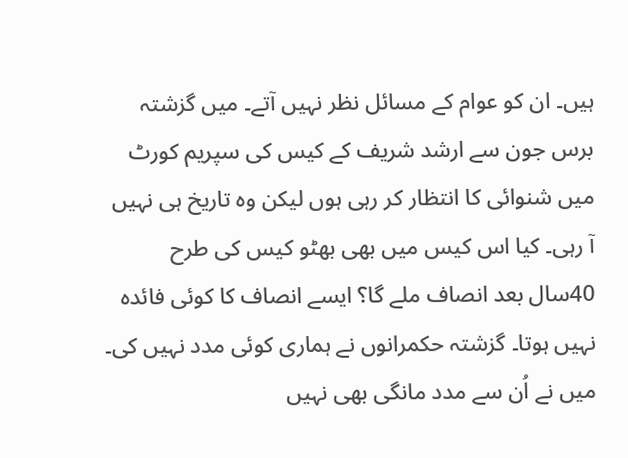ہیں۔ ان کو عوام کے مسائل نظر نہیں آتے۔ میں گزشتہ برس جون سے ارشد شریف کے کیس کی سپریم کورٹ میں شنوائی کا انتظار کر رہی ہوں لیکن وہ تاریخ ہی نہیں آ رہی۔ کیا اس کیس میں بھی بھٹو کیس کی طرح 40سال بعد انصاف ملے گا؟ ایسے انصاف کا کوئی فائدہ نہیں ہوتا۔ گزشتہ حکمرانوں نے ہماری کوئی مدد نہیں کی۔ میں نے اُن سے مدد مانگی بھی نہیں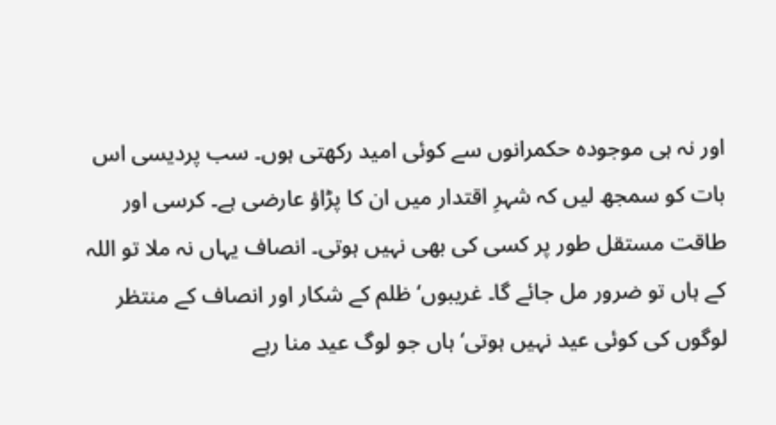اور نہ ہی موجودہ حکمرانوں سے کوئی امید رکھتی ہوں۔ سب پردیسی اس بات کو سمجھ لیں کہ شہرِ اقتدار میں ان کا پڑاؤ عارضی ہے۔ کرسی اور طاقت مستقل طور پر کسی کی بھی نہیں ہوتی۔ انصاف یہاں نہ ملا تو اللہ کے ہاں تو ضرور مل جائے گا۔ غریبوں‘ ظلم کے شکار اور انصاف کے منتظر لوگوں کی کوئی عید نہیں ہوتی‘ ہاں جو لوگ عید منا رہے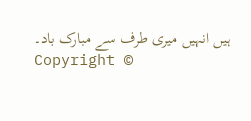ہیں انہیں میری طرف سے مبارک باد۔
Copyright ©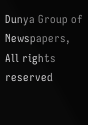Dunya Group of Newspapers, All rights reserved